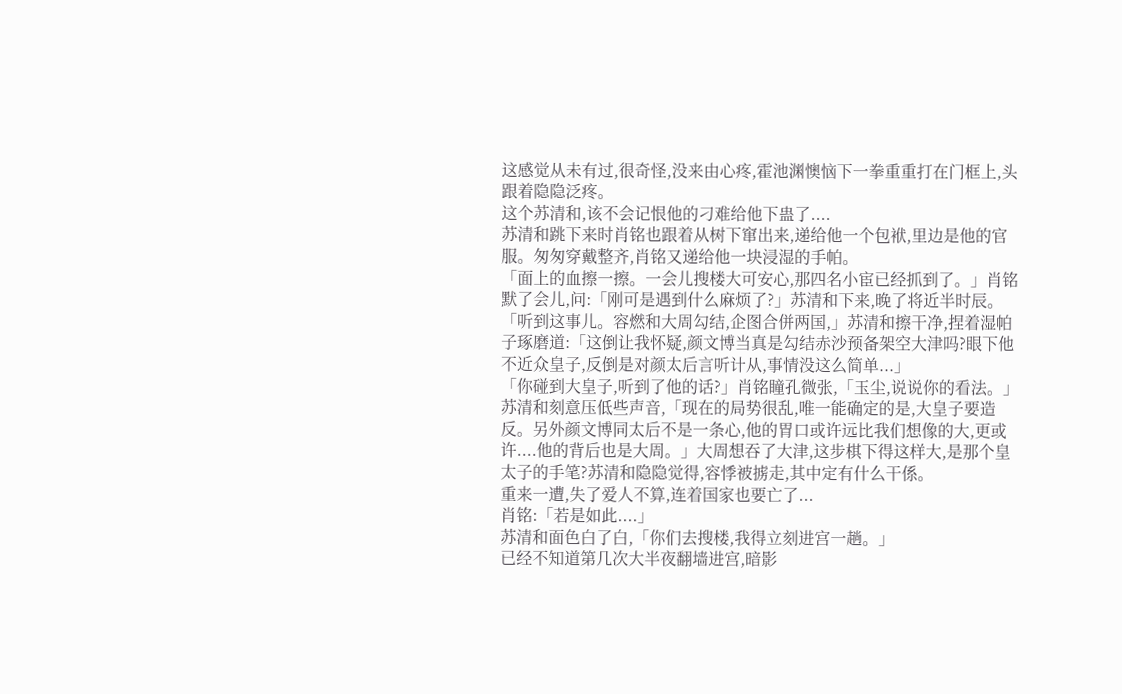这感觉从未有过,很奇怪,没来由心疼,霍池渊懊恼下一拳重重打在门框上,头跟着隐隐泛疼。
这个苏清和,该不会记恨他的刁难给他下蛊了....
苏清和跳下来时肖铭也跟着从树下窜出来,递给他一个包袱,里边是他的官服。匆匆穿戴整齐,肖铭又递给他一块浸湿的手帕。
「面上的血擦一擦。一会儿搜楼大可安心,那四名小宦已经抓到了。」肖铭默了会儿,问:「刚可是遇到什么麻烦了?」苏清和下来,晚了将近半时辰。
「听到这事儿。容燃和大周勾结,企图合併两国,」苏清和擦干净,捏着湿帕子琢磨道:「这倒让我怀疑,颜文博当真是勾结赤沙预备架空大津吗?眼下他不近众皇子,反倒是对颜太后言听计从,事情没这么简单...」
「你碰到大皇子,听到了他的话?」肖铭瞳孔微张,「玉尘,说说你的看法。」
苏清和刻意压低些声音,「现在的局势很乱,唯一能确定的是,大皇子要造反。另外颜文博同太后不是一条心,他的胃口或许远比我们想像的大,更或许....他的背后也是大周。」大周想吞了大津,这步棋下得这样大,是那个皇太子的手笔?苏清和隐隐觉得,容悸被掳走,其中定有什么干係。
重来一遭,失了爱人不算,连着国家也要亡了...
肖铭:「若是如此....」
苏清和面色白了白,「你们去搜楼,我得立刻进宫一趟。」
已经不知道第几次大半夜翻墙进宫,暗影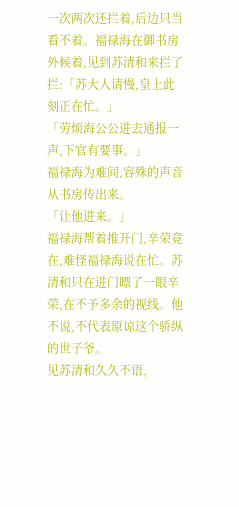一次两次还拦着,后边只当看不着。福禄海在御书房外候着,见到苏清和来拦了拦:「苏大人请慢,皇上此刻正在忙。」
「劳烦海公公进去通报一声,下官有要事。」
福禄海为难间,容殊的声音从书房传出来。
「让他进来。」
福禄海帮着推开门,辛荣竟在,难怪福禄海说在忙。苏清和只在进门瞟了一眼辛荣,在不予多余的视线。他不说,不代表原谅这个骄纵的世子爷。
见苏清和久久不语,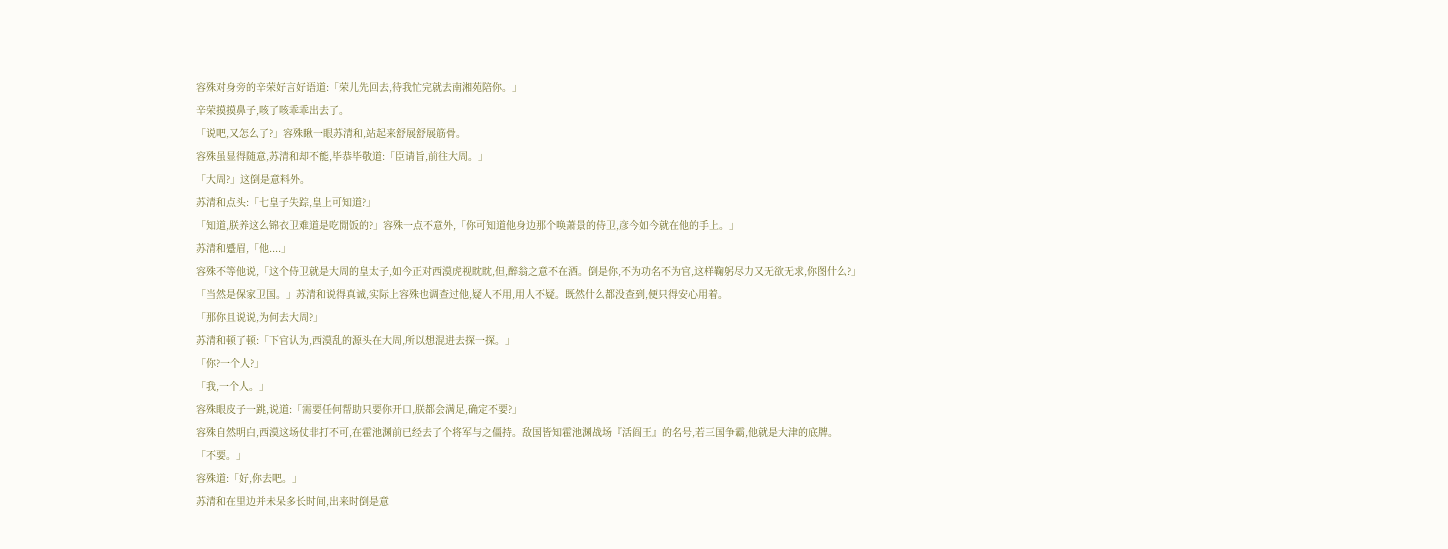容殊对身旁的辛荣好言好语道:「荣儿先回去,待我忙完就去南湘苑陪你。」
辛荣摸摸鼻子,咳了咳乖乖出去了。
「说吧,又怎么了?」容殊瞅一眼苏清和,站起来舒展舒展筋骨。
容殊虽显得随意,苏清和却不能,毕恭毕敬道:「臣请旨,前往大周。」
「大周?」这倒是意料外。
苏清和点头:「七皇子失踪,皇上可知道?」
「知道,朕养这么锦衣卫难道是吃閒饭的?」容殊一点不意外,「你可知道他身边那个唤萧景的侍卫,彦今如今就在他的手上。」
苏清和蹙眉,「他....」
容殊不等他说,「这个侍卫就是大周的皇太子,如今正对西漠虎视眈眈,但,醉翁之意不在酒。倒是你,不为功名不为官,这样鞠躬尽力又无欲无求,你图什么?」
「当然是保家卫国。」苏清和说得真诚,实际上容殊也调查过他,疑人不用,用人不疑。既然什么都没查到,便只得安心用着。
「那你且说说,为何去大周?」
苏清和顿了顿:「下官认为,西漠乱的源头在大周,所以想混进去探一探。」
「你?一个人?」
「我,一个人。」
容殊眼皮子一跳,说道:「需要任何帮助只要你开口,朕都会满足,确定不要?」
容殊自然明白,西漠这场仗非打不可,在霍池渊前已经去了个将军与之僵持。敌国皆知霍池渊战场『活阎王』的名号,若三国争霸,他就是大津的底牌。
「不要。」
容殊道:「好,你去吧。」
苏清和在里边并未呆多长时间,出来时倒是意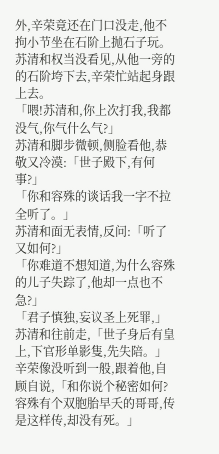外,辛荣竟还在门口没走,他不拘小节坐在石阶上抛石子玩。苏清和权当没看见,从他一旁的的石阶垮下去,辛荣忙站起身跟上去。
「喂!苏清和,你上次打我,我都没气,你气什么气?」
苏清和脚步微顿,侧脸看他,恭敬又冷漠:「世子殿下,有何事?」
「你和容殊的谈话我一字不拉全听了。」
苏清和面无表情,反问:「听了又如何?」
「你难道不想知道,为什么容殊的儿子失踪了,他却一点也不急?」
「君子慎独,妄议圣上死罪,」苏清和往前走,「世子身后有皇上,下官形单影隻,先失陪。」
辛荣像没听到一般,跟着他,自顾自说,「和你说个秘密如何?容殊有个双胞胎早夭的哥哥,传是这样传,却没有死。」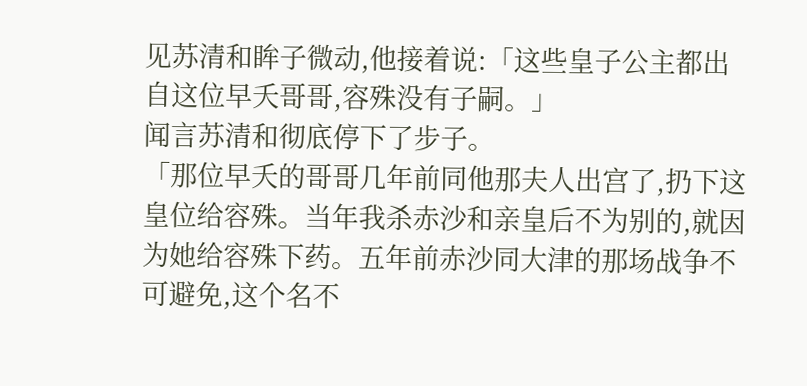见苏清和眸子微动,他接着说:「这些皇子公主都出自这位早夭哥哥,容殊没有子嗣。」
闻言苏清和彻底停下了步子。
「那位早夭的哥哥几年前同他那夫人出宫了,扔下这皇位给容殊。当年我杀赤沙和亲皇后不为别的,就因为她给容殊下药。五年前赤沙同大津的那场战争不可避免,这个名不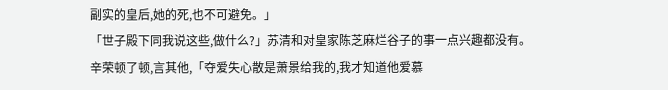副实的皇后,她的死,也不可避免。」
「世子殿下同我说这些,做什么?」苏清和对皇家陈芝麻烂谷子的事一点兴趣都没有。
辛荣顿了顿,言其他,「夺爱失心散是萧景给我的,我才知道他爱慕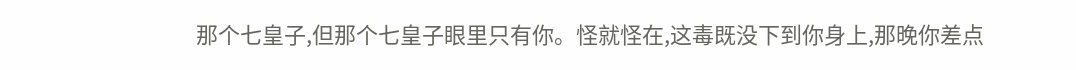那个七皇子,但那个七皇子眼里只有你。怪就怪在,这毒既没下到你身上,那晚你差点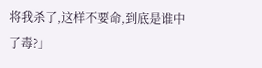将我杀了,这样不要命,到底是谁中了毒?」